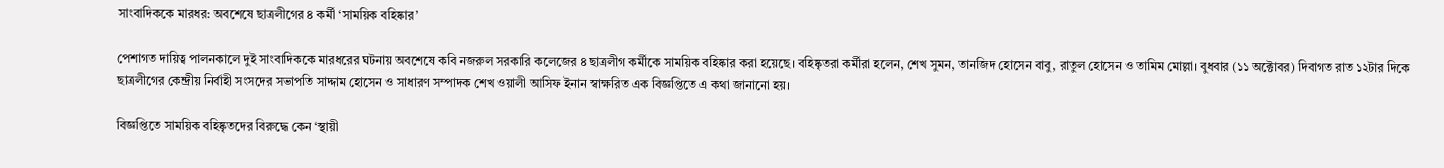সাংবাদিককে মারধর: অবশেষে ছাত্রলীগের ৪ কর্মী ‘সাময়িক বহিষ্কার’

পেশাগত দায়িত্ব পালনকালে দুই সাংবাদিককে মারধরের ঘটনায় অবশেষে কবি নজরুল সরকারি কলেজের ৪ ছাত্রলীগ কর্মীকে সাময়িক বহিষ্কার করা হয়েছে। বহিষ্কৃতরা কর্মীরা হলেন, শেখ সুমন, তানজিদ হোসেন বাবু, রাতুল হোসেন ও তামিম মোল্লা। বুধবার (১১ অক্টোবর) দিবাগত রাত ১২টার দিকে ছাত্রলীগের কেন্দ্রীয় নির্বাহী সংসদের সভাপতি সাদ্দাম হোসেন ও সাধারণ সম্পাদক শেখ ওয়ালী আসিফ ইনান স্বাক্ষরিত এক বিজ্ঞপ্তিতে এ কথা জানানো হয়।

বিজ্ঞপ্তিতে সাময়িক বহিষ্কৃতদের বিরুদ্ধে কেন ‘স্থায়ী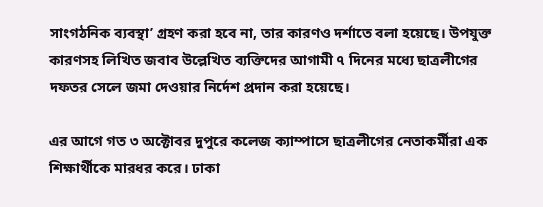সাংগঠনিক ব্যবস্থা’ গ্রহণ করা হবে না, তার কারণও দর্শাতে বলা হয়েছে। উপযুক্ত কারণসহ লিখিত জবাব উল্লেখিত ব্যক্তিদের আগামী ৭ দিনের মধ্যে ছাত্রলীগের দফতর সেলে জমা দেওয়ার নির্দেশ প্রদান করা হয়েছে।

এর আগে গত ৩ অক্টোবর দুপুরে কলেজ ক্যাম্পাসে ছাত্রলীগের নেতাকর্মীরা এক শিক্ষার্থীকে মারধর করে। ঢাকা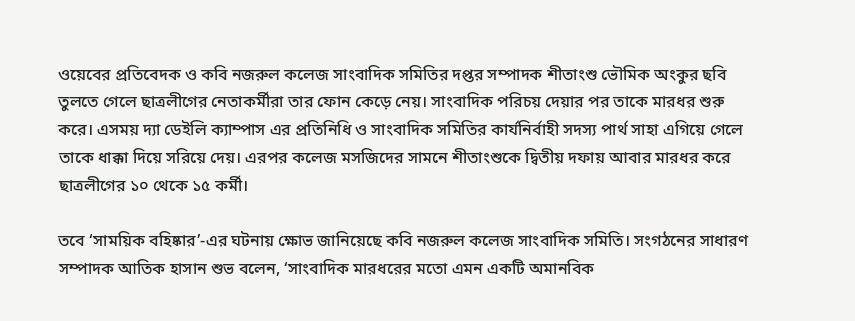ওয়েবের প্রতিবেদক ও কবি নজরুল কলেজ সাংবাদিক সমিতির দপ্তর সম্পাদক শীতাংশু ভৌমিক অংকুর ছবি তুলতে গেলে ছাত্রলীগের নেতাকর্মীরা তার ফোন কেড়ে নেয়। সাংবাদিক পরিচয় দেয়ার পর তাকে মারধর শুরু করে। এসময় দ্যা ডেইলি ক্যাম্পাস এর প্রতিনিধি ও সাংবাদিক সমিতির কার্যনির্বাহী সদস্য পার্থ সাহা এগিয়ে গেলে তাকে ধাক্কা দিয়ে সরিয়ে দেয়। এরপর কলেজ মসজিদের সামনে শীতাংশুকে দ্বিতীয় দফায় আবার মারধর করে ছাত্রলীগের ১০ থেকে ১৫ কর্মী।

তবে ‘সাময়িক বহিষ্কার’-এর ঘটনায় ক্ষোভ জানিয়েছে কবি নজরুল কলেজ সাংবাদিক সমিতি। সংগঠনের সাধারণ সম্পাদক আতিক হাসান শুভ বলেন, ‘সাংবাদিক মারধরের মতো এমন একটি অমানবিক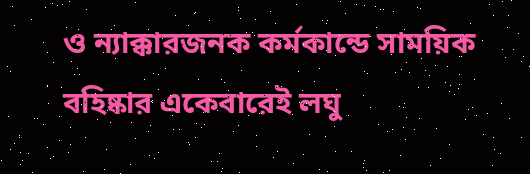ও ন্যাক্কারজনক কর্মকান্ডে সাময়িক বহিষ্কার একেবারেই লঘু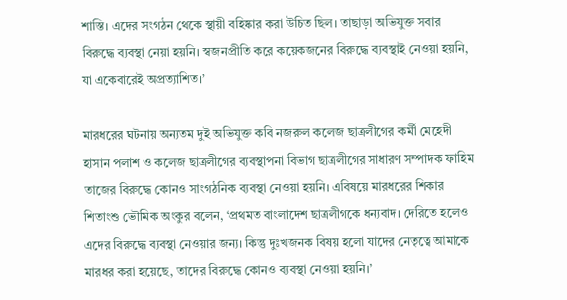শাস্তি। এদের সংগঠন থেকে স্থায়ী বহিষ্কার করা উচিত ছিল। তাছাড়া অভিযুক্ত সবার বিরুদ্ধে ব্যবস্থা নেয়া হয়নি। স্বজনপ্রীতি করে কয়েকজনের বিরুদ্ধে ব্যবস্থাই নেওয়া হয়নি, যা একেবারেই অপ্রত্যাশিত।’

মারধরের ঘটনায় অন্যতম দুই অভিযুক্ত কবি নজরুল কলেজ ছাত্রলীগের কর্মী মেহেদী হাসান পলাশ ও কলেজ ছাত্রলীগের ব্যবস্থাপনা বিভাগ ছাত্রলীগের সাধারণ সম্পাদক ফাহিম তাজের বিরুদ্ধে কোনও সাংগঠনিক ব্যবস্থা নেওয়া হয়নি। এবিষয়ে মারধরের শিকার শিতাংশু ভৌমিক অংকুর বলেন, ‘প্রথমত বাংলাদেশ ছাত্রলীগকে ধন্যবাদ। দেরিতে হলেও এদের বিরুদ্ধে ব্যবস্থা নেওয়ার জন্য। কিন্তু দুঃখজনক বিষয় হলো যাদের নেতৃত্বে আমাকে মারধর করা হয়েছে, তাদের বিরুদ্ধে কোনও ব্যবস্থা নেওয়া হয়নি।’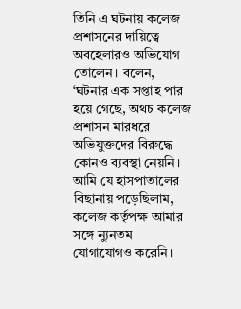তিনি এ ঘটনায় কলেজ প্রশাসনের দায়িত্বে অবহেলারও অভিযোগ তোলেন। বলেন, ‘ঘটনার এক সপ্তাহ পার হয়ে গেছে, অথচ কলেজ প্রশাসন মারধরে অভিযুক্তদের বিরুদ্ধে কোনও ব্যবস্থা নেয়নি। আমি যে হাসপাতালের বিছানায় পড়েছিলাম, কলেজ কর্তৃপক্ষ আমার সঙ্গে ন্যুনতম যোগাযোগও করেনি।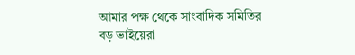আমার পক্ষ থেকে সাংবাদিক সমিতির বড় ভাইয়েরা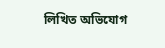লিখিত অভিযোগ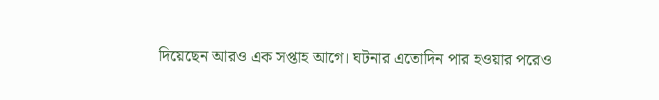দিয়েছেন আরও এক সপ্তাহ আগে। ঘটনার এতোদিন পার হওয়ার পরেও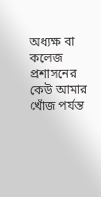অধ্যক্ষ বা কলেজ প্রশাসনের কেউ আমার খোঁজ পর্যন্ত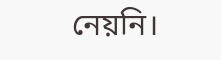নেয়নি।